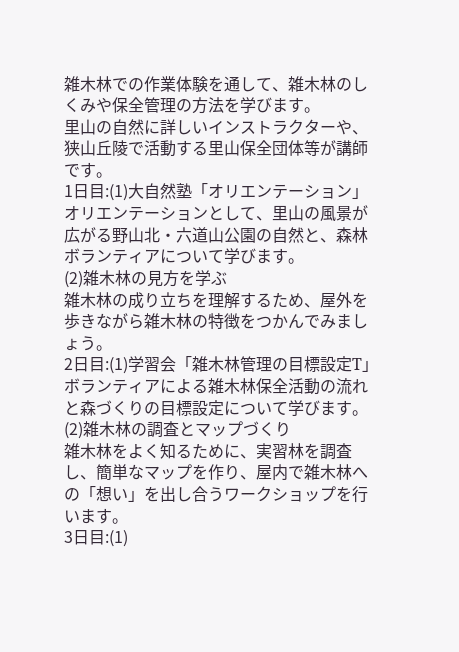雑木林での作業体験を通して、雑木林のしくみや保全管理の方法を学びます。
里山の自然に詳しいインストラクターや、狭山丘陵で活動する里山保全団体等が講師です。
1日目:(1)大自然塾「オリエンテーション」
オリエンテーションとして、里山の風景が広がる野山北・六道山公園の自然と、森林ボランティアについて学びます。
(2)雑木林の見方を学ぶ
雑木林の成り立ちを理解するため、屋外を歩きながら雑木林の特徴をつかんでみましょう。
2日目:(1)学習会「雑木林管理の目標設定T」
ボランティアによる雑木林保全活動の流れと森づくりの目標設定について学びます。
(2)雑木林の調査とマップづくり
雑木林をよく知るために、実習林を調査し、簡単なマップを作り、屋内で雑木林への「想い」を出し合うワークショップを行います。
3日目:(1)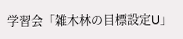学習会「雑木林の目標設定U」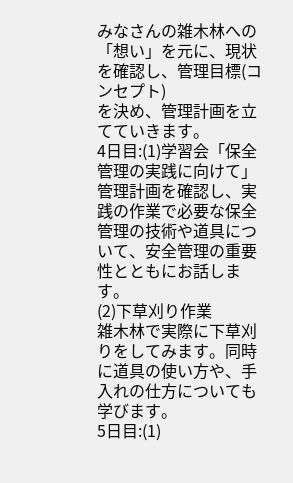みなさんの雑木林への「想い」を元に、現状を確認し、管理目標(コンセプト)
を決め、管理計画を立てていきます。
4日目:(1)学習会「保全管理の実践に向けて」
管理計画を確認し、実践の作業で必要な保全管理の技術や道具について、安全管理の重要性とともにお話します。
(2)下草刈り作業
雑木林で実際に下草刈りをしてみます。同時に道具の使い方や、手入れの仕方についても学びます。
5日目:(1)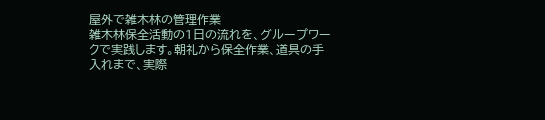屋外で雑木林の管理作業
雑木林保全活動の1日の流れを、グループワークで実践します。朝礼から保全作業、道具の手入れまで、実際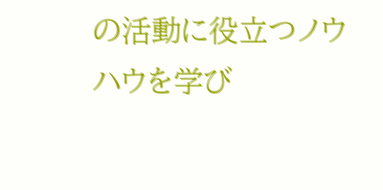の活動に役立つノウハウを学び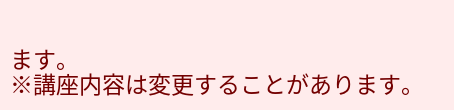ます。
※講座内容は変更することがあります。